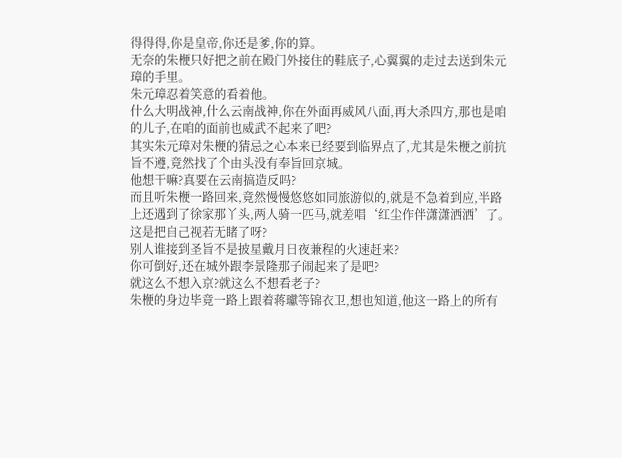得得得,你是皇帝,你还是爹,你的算。
无奈的朱楩只好把之前在殿门外接住的鞋底子,心翼翼的走过去送到朱元璋的手里。
朱元璋忍着笑意的看着他。
什么大明战神,什么云南战神,你在外面再威风八面,再大杀四方,那也是咱的儿子,在咱的面前也威武不起来了吧?
其实朱元璋对朱楩的猜忌之心本来已经要到临界点了,尤其是朱楩之前抗旨不遵,竟然找了个由头没有奉旨回京城。
他想干嘛?真要在云南搞造反吗?
而且听朱楩一路回来,竟然慢慢悠悠如同旅游似的,就是不急着到应,半路上还遇到了徐家那丫头,两人骑一匹马,就差唱‘红尘作伴潇潇洒洒’了。
这是把自己视若无睹了呀?
别人谁接到圣旨不是披星戴月日夜兼程的火速赶来?
你可倒好,还在城外跟李景隆那子闹起来了是吧?
就这么不想入京?就这么不想看老子?
朱楩的身边毕竟一路上跟着蒋瓛等锦衣卫,想也知道,他这一路上的所有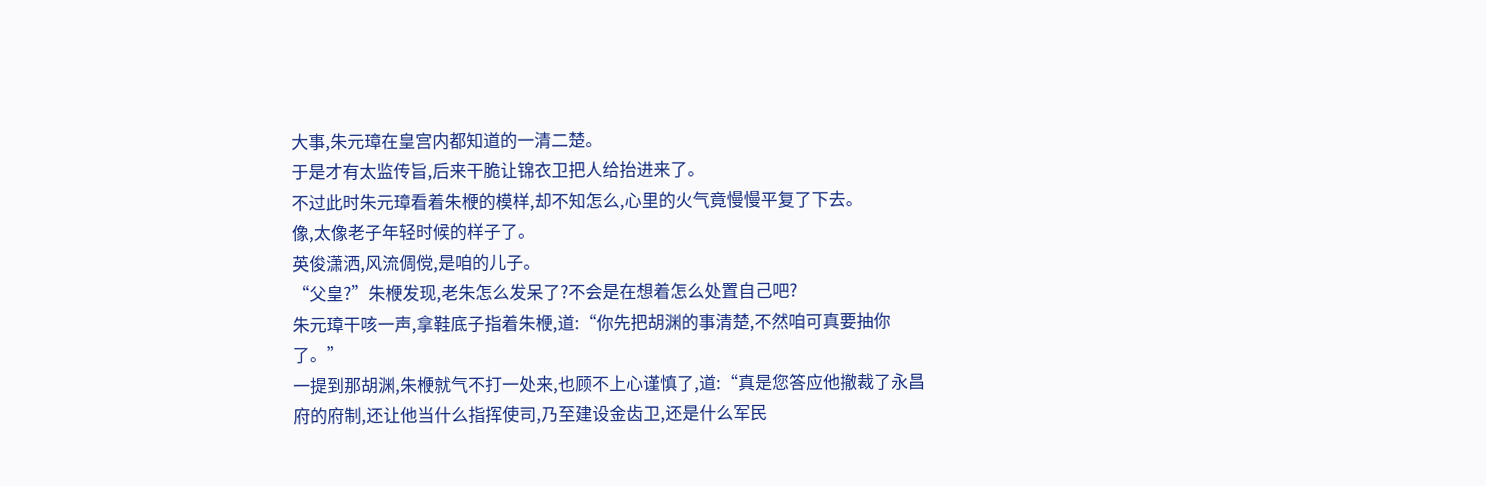大事,朱元璋在皇宫内都知道的一清二楚。
于是才有太监传旨,后来干脆让锦衣卫把人给抬进来了。
不过此时朱元璋看着朱楩的模样,却不知怎么,心里的火气竟慢慢平复了下去。
像,太像老子年轻时候的样子了。
英俊潇洒,风流倜傥,是咱的儿子。
“父皇?”朱楩发现,老朱怎么发呆了?不会是在想着怎么处置自己吧?
朱元璋干咳一声,拿鞋底子指着朱楩,道:“你先把胡渊的事清楚,不然咱可真要抽你了。”
一提到那胡渊,朱楩就气不打一处来,也顾不上心谨慎了,道:“真是您答应他撤裁了永昌府的府制,还让他当什么指挥使司,乃至建设金齿卫,还是什么军民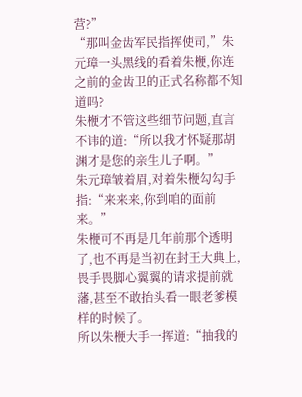营?”
“那叫金齿军民指挥使司,”朱元璋一头黑线的看着朱楩,你连之前的金齿卫的正式名称都不知道吗?
朱楩才不管这些细节问题,直言不讳的道:“所以我才怀疑那胡渊才是您的亲生儿子啊。”
朱元璋皱着眉,对着朱楩勾勾手指:“来来来,你到咱的面前来。”
朱楩可不再是几年前那个透明了,也不再是当初在封王大典上,畏手畏脚心翼翼的请求提前就藩,甚至不敢抬头看一眼老爹模样的时候了。
所以朱楩大手一挥道:“抽我的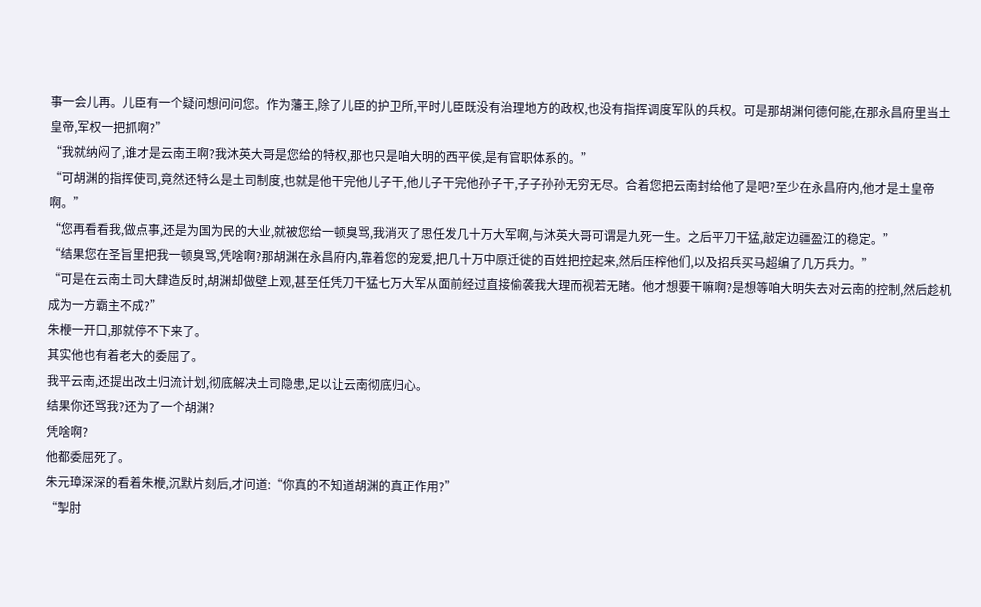事一会儿再。儿臣有一个疑问想问问您。作为藩王,除了儿臣的护卫所,平时儿臣既没有治理地方的政权,也没有指挥调度军队的兵权。可是那胡渊何德何能,在那永昌府里当土皇帝,军权一把抓啊?”
“我就纳闷了,谁才是云南王啊?我沐英大哥是您给的特权,那也只是咱大明的西平侯,是有官职体系的。”
“可胡渊的指挥使司,竟然还特么是土司制度,也就是他干完他儿子干,他儿子干完他孙子干,子子孙孙无穷无尽。合着您把云南封给他了是吧?至少在永昌府内,他才是土皇帝啊。”
“您再看看我,做点事,还是为国为民的大业,就被您给一顿臭骂,我消灭了思任发几十万大军啊,与沐英大哥可谓是九死一生。之后平刀干猛,敲定边疆盈江的稳定。”
“结果您在圣旨里把我一顿臭骂,凭啥啊?那胡渊在永昌府内,靠着您的宠爱,把几十万中原迁徙的百姓把控起来,然后压榨他们,以及招兵买马超编了几万兵力。”
“可是在云南土司大肆造反时,胡渊却做壁上观,甚至任凭刀干猛七万大军从面前经过直接偷袭我大理而视若无睹。他才想要干嘛啊?是想等咱大明失去对云南的控制,然后趁机成为一方霸主不成?”
朱楩一开口,那就停不下来了。
其实他也有着老大的委屈了。
我平云南,还提出改土归流计划,彻底解决土司隐患,足以让云南彻底归心。
结果你还骂我?还为了一个胡渊?
凭啥啊?
他都委屈死了。
朱元璋深深的看着朱楩,沉默片刻后,才问道:“你真的不知道胡渊的真正作用?”
“掣肘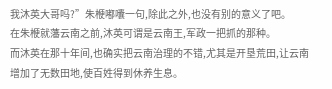我沐英大哥吗?”朱楩嘟囔一句,除此之外,也没有别的意义了吧。
在朱楩就藩云南之前,沐英可谓是云南王,军政一把抓的那种。
而沐英在那十年间,也确实把云南治理的不错,尤其是开垦荒田,让云南增加了无数田地,使百姓得到休养生息。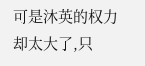可是沐英的权力却太大了,只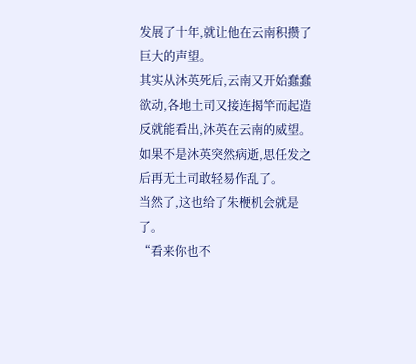发展了十年,就让他在云南积攒了巨大的声望。
其实从沐英死后,云南又开始蠢蠢欲动,各地土司又接连揭竿而起造反就能看出,沐英在云南的威望。
如果不是沐英突然病逝,思任发之后再无土司敢轻易作乱了。
当然了,这也给了朱楩机会就是了。
“看来你也不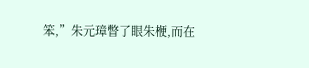笨,”朱元璋瞥了眼朱楩,而在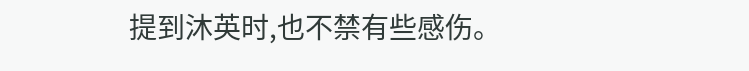提到沐英时,也不禁有些感伤。